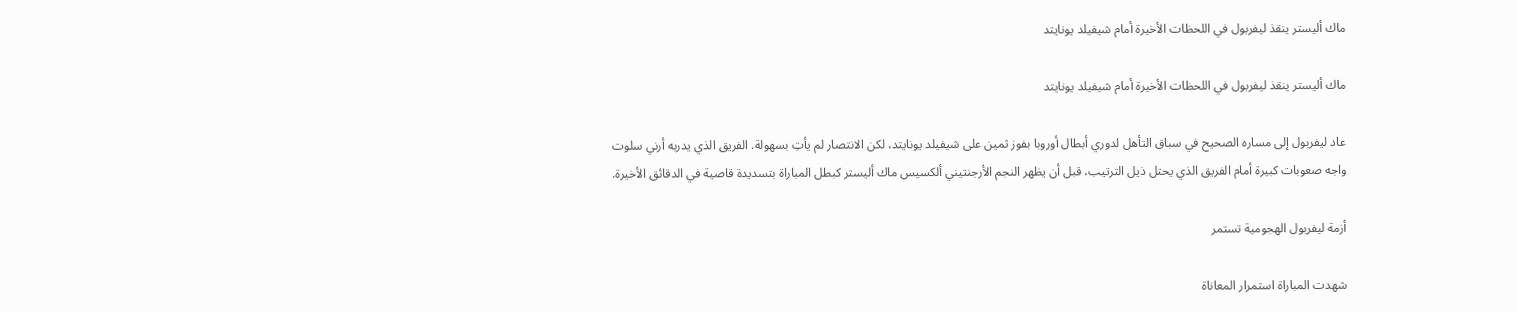ماك أليستر ينقذ ليفربول في اللحظات الأخيرة أمام شيفيلد يونايتد

ماك أليستر ينقذ ليفربول في اللحظات الأخيرة أمام شيفيلد يونايتد

عاد ليفربول إلى مساره الصحيح في سباق التأهل لدوري أبطال أوروبا بفوز ثمين على شيفيلد يونايتد، لكن الانتصار لم يأتِ بسهولة. الفريق الذي يدربه أرني سلوت واجه صعوبات كبيرة أمام الفريق الذي يحتل ذيل الترتيب، قبل أن يظهر النجم الأرجنتيني ألكسيس ماك أليستر كبطل المباراة بتسديدة قاصية في الدقائق الأخيرة.

أزمة ليفربول الهجومية تستمر

شهدت المباراة استمرار المعاناة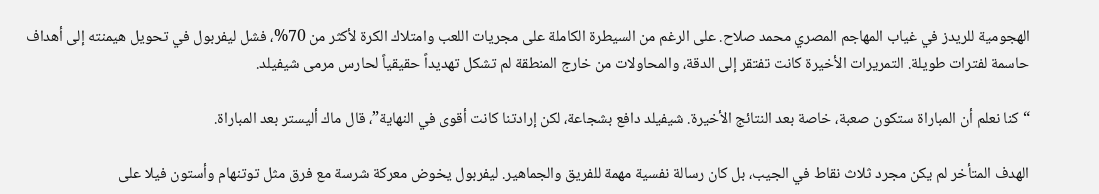الهجومية للريدز في غياب المهاجم المصري محمد صلاح. على الرغم من السيطرة الكاملة على مجريات اللعب وامتلاك الكرة لأكثر من 70%، فشل ليفربول في تحويل هيمنته إلى أهداف حاسمة لفترات طويلة. التمريرات الأخيرة كانت تفتقر إلى الدقة، والمحاولات من خارج المنطقة لم تشكل تهديداً حقيقياً لحارس مرمى شيفيلد.

“كنا نعلم أن المباراة ستكون صعبة، خاصة بعد النتائج الأخيرة. شيفيلد دافع بشجاعة، لكن إرادتنا كانت أقوى في النهاية”، قال ماك أليستر بعد المباراة.

الهدف المتأخر لم يكن مجرد ثلاث نقاط في الجيب، بل كان رسالة نفسية مهمة للفريق والجماهير. ليفربول يخوض معركة شرسة مع فرق مثل توتنهام وأستون فيلا على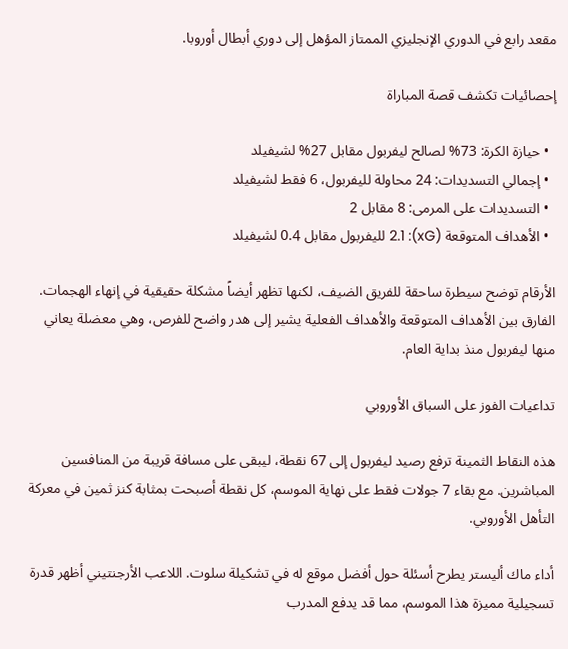مقعد رابع في الدوري الإنجليزي الممتاز المؤهل إلى دوري أبطال أوروبا.

إحصائيات تكشف قصة المباراة

  • حيازة الكرة: 73% لصالح ليفربول مقابل 27% لشيفيلد
  • إجمالي التسديدات: 24 محاولة لليفربول، 6 فقط لشيفيلد
  • التسديدات على المرمى: 8 مقابل 2
  • الأهداف المتوقعة (xG): 2.1 لليفربول مقابل 0.4 لشيفيلد

الأرقام توضح سيطرة ساحقة للفريق الضيف، لكنها تظهر أيضاً مشكلة حقيقية في إنهاء الهجمات. الفارق بين الأهداف المتوقعة والأهداف الفعلية يشير إلى هدر واضح للفرص، وهي معضلة يعاني منها ليفربول منذ بداية العام.

تداعيات الفوز على السباق الأوروبي

هذه النقاط الثمينة ترفع رصيد ليفربول إلى 67 نقطة، ليبقى على مسافة قريبة من المنافسين المباشرين. مع بقاء 7 جولات فقط على نهاية الموسم، كل نقطة أصبحت بمثابة كنز ثمين في معركة التأهل الأوروبي.

أداء ماك أليستر يطرح أسئلة حول أفضل موقع له في تشكيلة سلوت. اللاعب الأرجنتيني أظهر قدرة تسجيلية مميزة هذا الموسم، مما قد يدفع المدرب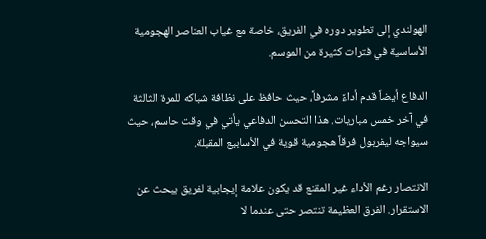الهولندي إلى تطوير دوره في الفريق، خاصة مع غياب العناصر الهجومية الأساسية في فترات كثيرة من الموسم.

الدفاع أيضاً قدم أداءً مشرفاً، حيث حافظ على نظافة شباكه للمرة الثالثة في آخر خمس مباريات. هذا التحسن الدفاعي يأتي في وقت حاسم، حيث سيواجه ليفربول فرقاً هجومية قوية في الأسابيع المقبلة.

الانتصار رغم الأداء غير المقنع قد يكون علامة إيجابية لفريق يبحث عن الاستقرار. الفرق العظيمة تنتصر حتى عندما لا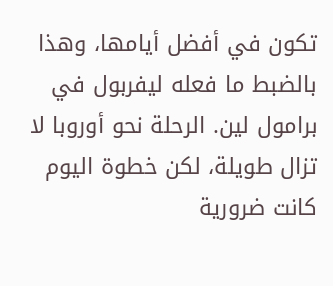تكون في أفضل أيامها، وهذا بالضبط ما فعله ليفربول في برامول لين. الرحلة نحو أوروبا لا تزال طويلة، لكن خطوة اليوم كانت ضرورية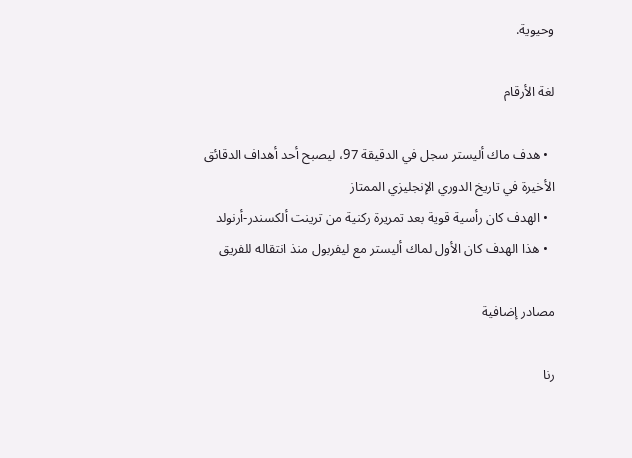وحيوية.

لغة الأرقام

  • هدف ماك أليستر سجل في الدقيقة 97، ليصبح أحد أهداف الدقائق الأخيرة في تاريخ الدوري الإنجليزي الممتاز
  • الهدف كان رأسية قوية بعد تمريرة ركنية من ترينت ألكسندر-أرنولد
  • هذا الهدف كان الأول لماك أليستر مع ليفربول منذ انتقاله للفريق

مصادر إضافية

رنا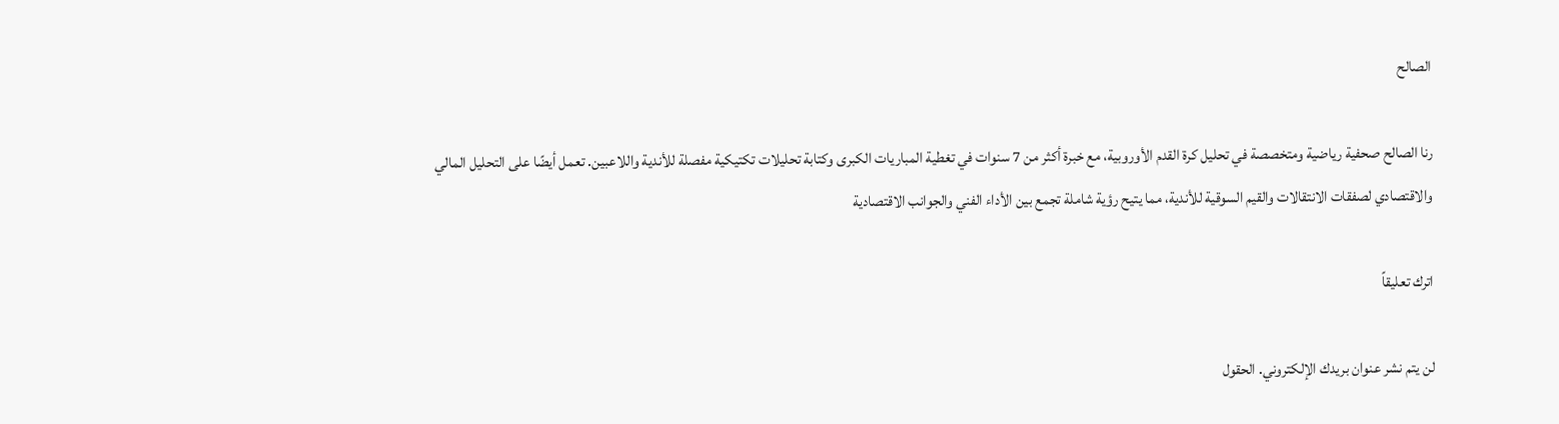الصالح

رنا الصالح صحفية رياضية ومتخصصة في تحليل كرة القدم الأوروبية، مع خبرة أكثر من 7 سنوات في تغطية المباريات الكبرى وكتابة تحليلات تكتيكية مفصلة للأندية واللاعبين. تعمل أيضًا على التحليل المالي والاقتصادي لصفقات الانتقالات والقيم السوقية للأندية، مما يتيح رؤية شاملة تجمع بين الأداء الفني والجوانب الاقتصادية

اترك تعليقاً

لن يتم نشر عنوان بريدك الإلكتروني. الحقول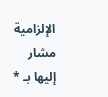الإلزامية مشار إليها بـ *